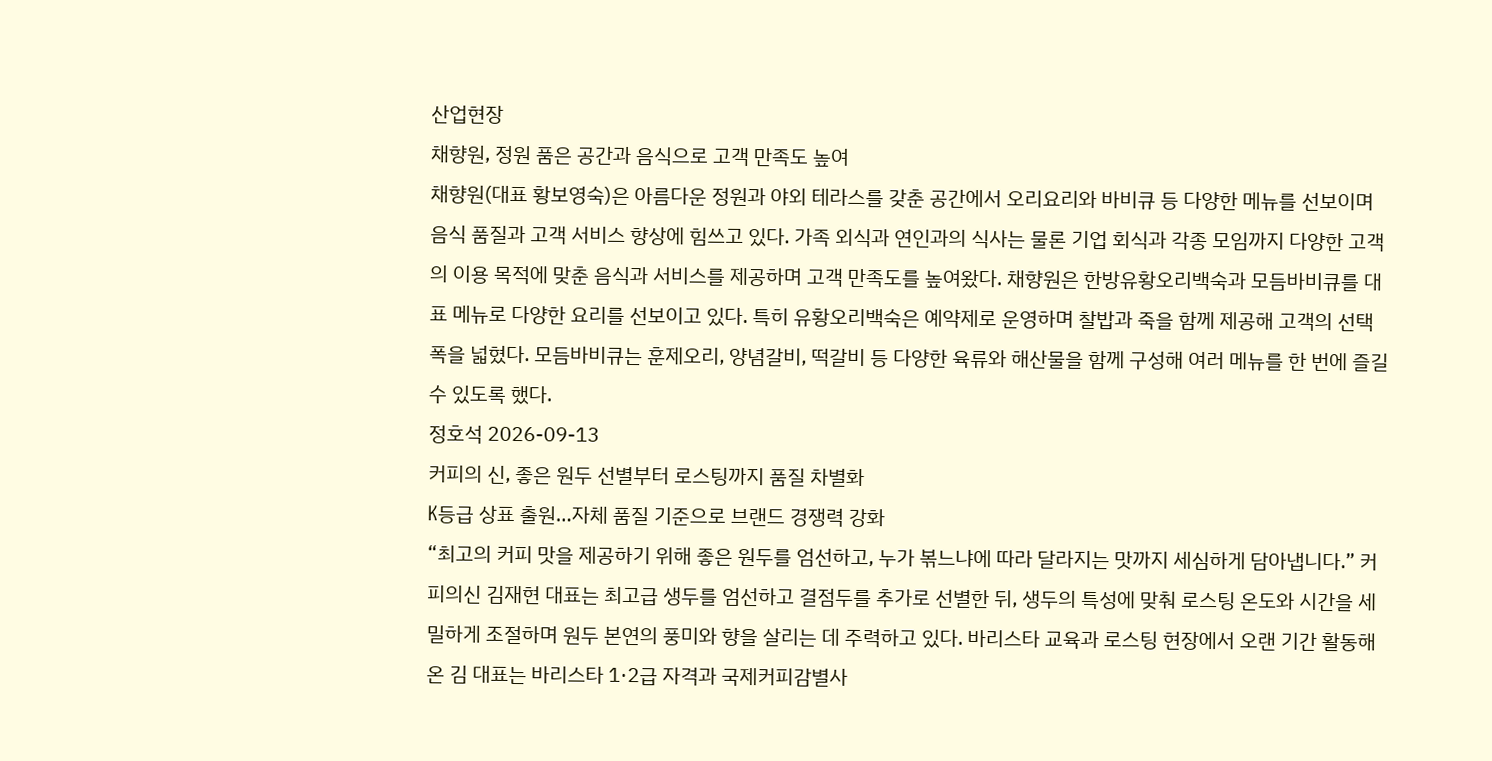산업현장
채향원, 정원 품은 공간과 음식으로 고객 만족도 높여
채향원(대표 황보영숙)은 아름다운 정원과 야외 테라스를 갖춘 공간에서 오리요리와 바비큐 등 다양한 메뉴를 선보이며 음식 품질과 고객 서비스 향상에 힘쓰고 있다. 가족 외식과 연인과의 식사는 물론 기업 회식과 각종 모임까지 다양한 고객의 이용 목적에 맞춘 음식과 서비스를 제공하며 고객 만족도를 높여왔다. 채향원은 한방유황오리백숙과 모듬바비큐를 대표 메뉴로 다양한 요리를 선보이고 있다. 특히 유황오리백숙은 예약제로 운영하며 찰밥과 죽을 함께 제공해 고객의 선택 폭을 넓혔다. 모듬바비큐는 훈제오리, 양념갈비, 떡갈비 등 다양한 육류와 해산물을 함께 구성해 여러 메뉴를 한 번에 즐길 수 있도록 했다.
정호석 2026-09-13
커피의 신, 좋은 원두 선별부터 로스팅까지 품질 차별화
K등급 상표 출원…자체 품질 기준으로 브랜드 경쟁력 강화
“최고의 커피 맛을 제공하기 위해 좋은 원두를 엄선하고, 누가 볶느냐에 따라 달라지는 맛까지 세심하게 담아냅니다.” 커피의신 김재현 대표는 최고급 생두를 엄선하고 결점두를 추가로 선별한 뒤, 생두의 특성에 맞춰 로스팅 온도와 시간을 세밀하게 조절하며 원두 본연의 풍미와 향을 살리는 데 주력하고 있다. 바리스타 교육과 로스팅 현장에서 오랜 기간 활동해온 김 대표는 바리스타 1·2급 자격과 국제커피감별사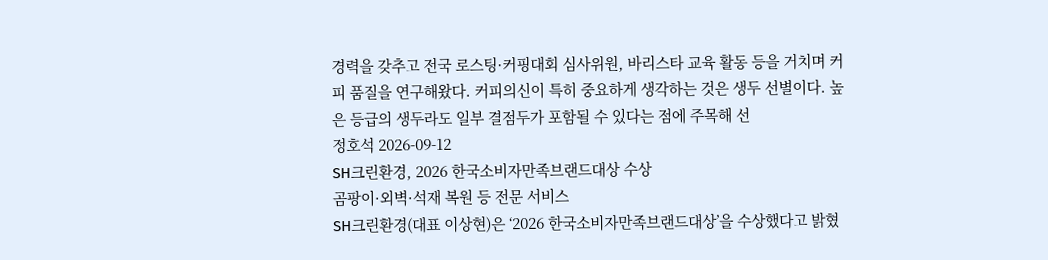경력을 갖추고 전국 로스팅·커핑대회 심사위원, 바리스타 교육 활동 등을 거치며 커피 품질을 연구해왔다. 커피의신이 특히 중요하게 생각하는 것은 생두 선별이다. 높은 등급의 생두라도 일부 결점두가 포함될 수 있다는 점에 주목해 선
정호석 2026-09-12
SH크린환경, 2026 한국소비자만족브랜드대상 수상
곰팡이·외벽·석재 복원 등 전문 서비스
SH크린환경(대표 이상현)은 ‘2026 한국소비자만족브랜드대상’을 수상했다고 밝혔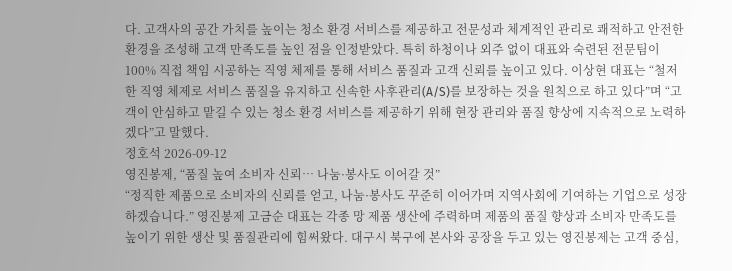다. 고객사의 공간 가치를 높이는 청소 환경 서비스를 제공하고 전문성과 체계적인 관리로 쾌적하고 안전한 환경을 조성해 고객 만족도를 높인 점을 인정받았다. 특히 하청이나 외주 없이 대표와 숙련된 전문팀이 100% 직접 책임 시공하는 직영 체제를 통해 서비스 품질과 고객 신뢰를 높이고 있다. 이상현 대표는 “철저한 직영 체제로 서비스 품질을 유지하고 신속한 사후관리(A/S)를 보장하는 것을 원칙으로 하고 있다”며 “고객이 안심하고 맡길 수 있는 청소 환경 서비스를 제공하기 위해 현장 관리와 품질 향상에 지속적으로 노력하겠다”고 말했다.
정호석 2026-09-12
영진봉제, “품질 높여 소비자 신뢰… 나눔·봉사도 이어갈 것”
“정직한 제품으로 소비자의 신뢰를 얻고, 나눔·봉사도 꾸준히 이어가며 지역사회에 기여하는 기업으로 성장하겠습니다.” 영진봉제 고금순 대표는 각종 망 제품 생산에 주력하며 제품의 품질 향상과 소비자 만족도를 높이기 위한 생산 및 품질관리에 힘써왔다. 대구시 북구에 본사와 공장을 두고 있는 영진봉제는 고객 중심,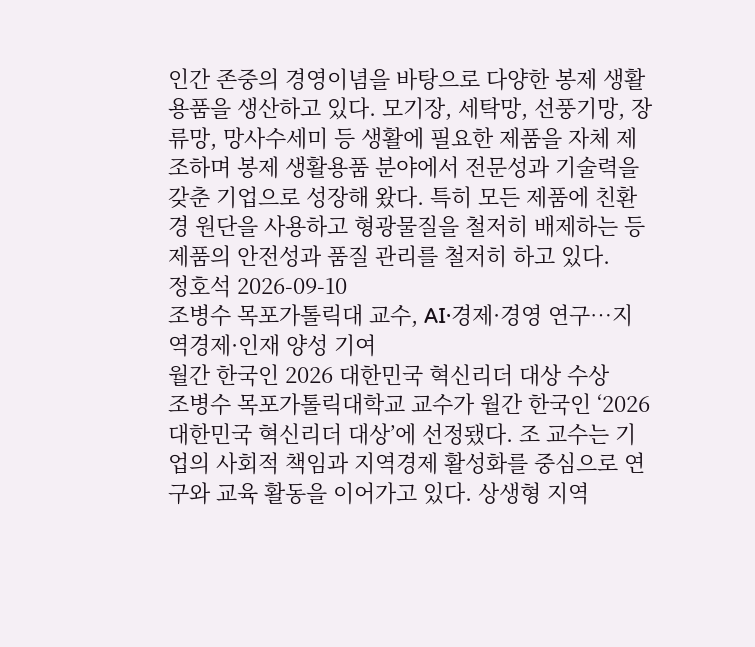인간 존중의 경영이념을 바탕으로 다양한 봉제 생활용품을 생산하고 있다. 모기장, 세탁망, 선풍기망, 장류망, 망사수세미 등 생활에 필요한 제품을 자체 제조하며 봉제 생활용품 분야에서 전문성과 기술력을 갖춘 기업으로 성장해 왔다. 특히 모든 제품에 친환경 원단을 사용하고 형광물질을 철저히 배제하는 등 제품의 안전성과 품질 관리를 철저히 하고 있다.
정호석 2026-09-10
조병수 목포가톨릭대 교수, AI·경제·경영 연구…지역경제·인재 양성 기여
월간 한국인 2026 대한민국 혁신리더 대상 수상
조병수 목포가톨릭대학교 교수가 월간 한국인 ‘2026 대한민국 혁신리더 대상’에 선정됐다. 조 교수는 기업의 사회적 책임과 지역경제 활성화를 중심으로 연구와 교육 활동을 이어가고 있다. 상생형 지역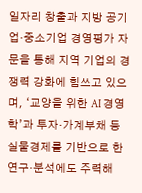일자리 창출과 지방 공기업·중소기업 경영평가 자문을 통해 지역 기업의 경쟁력 강화에 힘쓰고 있으며, ‘교양을 위한 AI 경영학’과 투자·가계부채 등 실물경제를 기반으로 한 연구·분석에도 주력해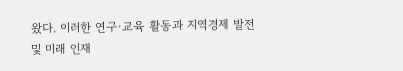왔다. 이러한 연구·교육 활동과 지역경제 발전 및 미래 인재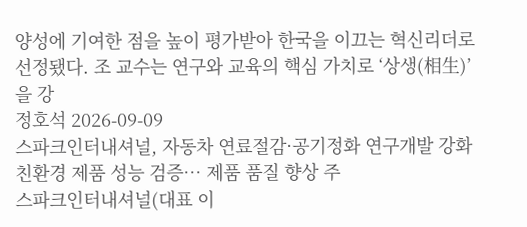양성에 기여한 점을 높이 평가받아 한국을 이끄는 혁신리더로 선정됐다. 조 교수는 연구와 교육의 핵심 가치로 ‘상생(相生)’을 강
정호석 2026-09-09
스파크인터내셔널, 자동차 연료절감·공기정화 연구개발 강화
친환경 제품 성능 검증… 제품 품질 향상 주
스파크인터내셔널(대표 이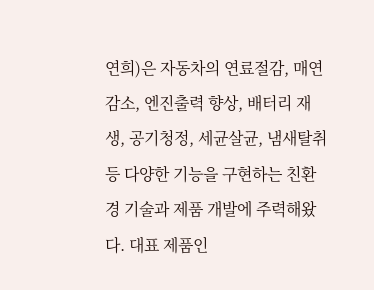연희)은 자동차의 연료절감, 매연감소, 엔진출력 향상, 배터리 재생, 공기청정, 세균살균, 냄새탈취 등 다양한 기능을 구현하는 친환경 기술과 제품 개발에 주력해왔다. 대표 제품인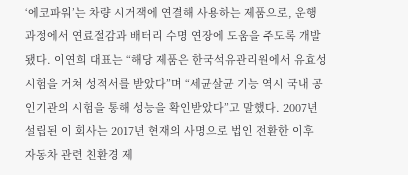‘에코파워’는 차량 시거잭에 연결해 사용하는 제품으로, 운행 과정에서 연료절감과 배터리 수명 연장에 도움을 주도록 개발됐다. 이연희 대표는 “해당 제품은 한국석유관리원에서 유효성 시험을 거쳐 성적서를 받았다”며 “세균살균 기능 역시 국내 공인기관의 시험을 통해 성능을 확인받았다”고 말했다. 2007년 설립된 이 회사는 2017년 현재의 사명으로 법인 전환한 이후 자동차 관련 친환경 제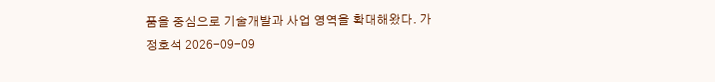품을 중심으로 기술개발과 사업 영역을 확대해왔다. 가
정호석 2026-09-09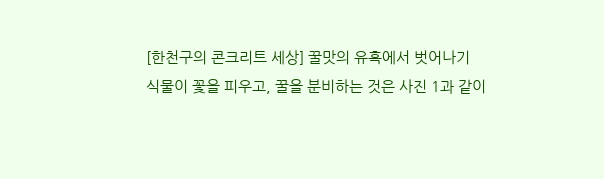[한천구의 콘크리트 세상] 꿀맛의 유혹에서 벗어나기
식물이 꽃을 피우고, 꿀을 분비하는 것은 사진 1과 같이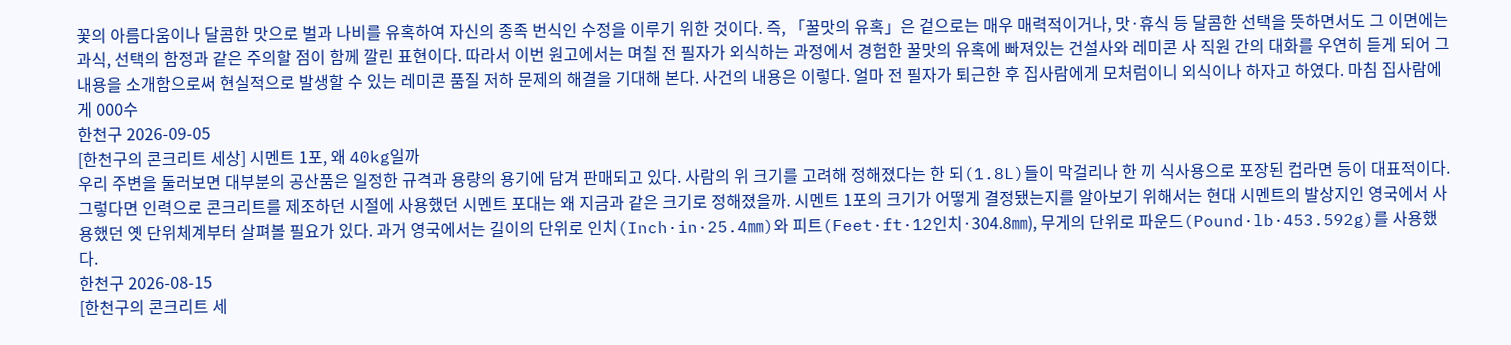꽃의 아름다움이나 달콤한 맛으로 벌과 나비를 유혹하여 자신의 종족 번식인 수정을 이루기 위한 것이다. 즉, 「꿀맛의 유혹」은 겉으로는 매우 매력적이거나, 맛·휴식 등 달콤한 선택을 뜻하면서도 그 이면에는 과식, 선택의 함정과 같은 주의할 점이 함께 깔린 표현이다. 따라서 이번 원고에서는 며칠 전 필자가 외식하는 과정에서 경험한 꿀맛의 유혹에 빠져있는 건설사와 레미콘 사 직원 간의 대화를 우연히 듣게 되어 그 내용을 소개함으로써 현실적으로 발생할 수 있는 레미콘 품질 저하 문제의 해결을 기대해 본다. 사건의 내용은 이렇다. 얼마 전 필자가 퇴근한 후 집사람에게 모처럼이니 외식이나 하자고 하였다. 마침 집사람에게 000수
한천구 2026-09-05
[한천구의 콘크리트 세상] 시멘트 1포, 왜 40kg일까
우리 주변을 둘러보면 대부분의 공산품은 일정한 규격과 용량의 용기에 담겨 판매되고 있다. 사람의 위 크기를 고려해 정해졌다는 한 되(1.8L)들이 막걸리나 한 끼 식사용으로 포장된 컵라면 등이 대표적이다. 그렇다면 인력으로 콘크리트를 제조하던 시절에 사용했던 시멘트 포대는 왜 지금과 같은 크기로 정해졌을까. 시멘트 1포의 크기가 어떻게 결정됐는지를 알아보기 위해서는 현대 시멘트의 발상지인 영국에서 사용했던 옛 단위체계부터 살펴볼 필요가 있다. 과거 영국에서는 길이의 단위로 인치(Inch·in·25.4㎜)와 피트(Feet·ft·12인치·304.8㎜), 무게의 단위로 파운드(Pound·lb·453.592g)를 사용했다.
한천구 2026-08-15
[한천구의 콘크리트 세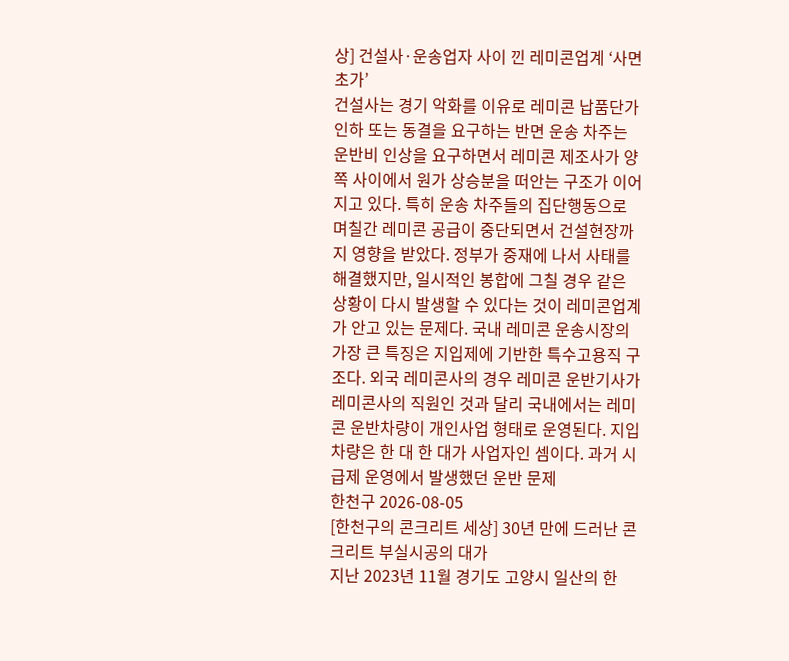상] 건설사·운송업자 사이 낀 레미콘업계 ‘사면초가’
건설사는 경기 악화를 이유로 레미콘 납품단가 인하 또는 동결을 요구하는 반면 운송 차주는 운반비 인상을 요구하면서 레미콘 제조사가 양쪽 사이에서 원가 상승분을 떠안는 구조가 이어지고 있다. 특히 운송 차주들의 집단행동으로 며칠간 레미콘 공급이 중단되면서 건설현장까지 영향을 받았다. 정부가 중재에 나서 사태를 해결했지만, 일시적인 봉합에 그칠 경우 같은 상황이 다시 발생할 수 있다는 것이 레미콘업계가 안고 있는 문제다. 국내 레미콘 운송시장의 가장 큰 특징은 지입제에 기반한 특수고용직 구조다. 외국 레미콘사의 경우 레미콘 운반기사가 레미콘사의 직원인 것과 달리 국내에서는 레미콘 운반차량이 개인사업 형태로 운영된다. 지입차량은 한 대 한 대가 사업자인 셈이다. 과거 시급제 운영에서 발생했던 운반 문제
한천구 2026-08-05
[한천구의 콘크리트 세상] 30년 만에 드러난 콘크리트 부실시공의 대가
지난 2023년 11월 경기도 고양시 일산의 한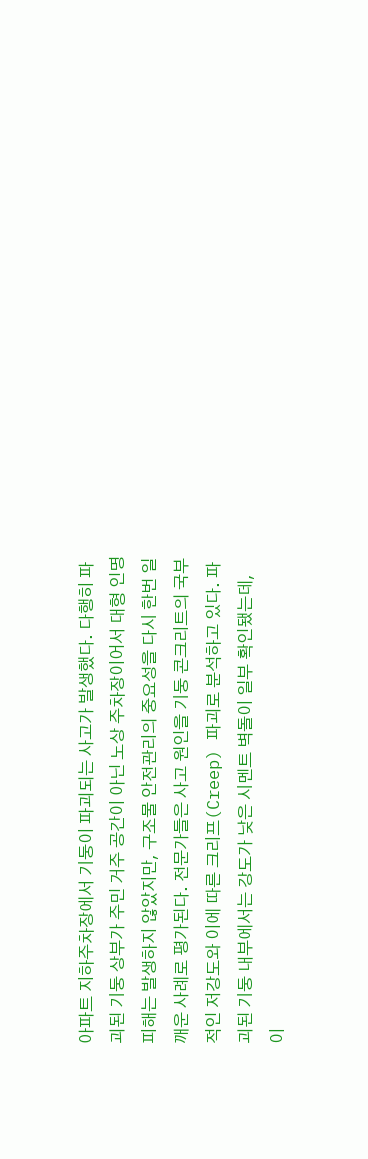아파트 지하주차장에서 기둥이 파괴되는 사고가 발생했다. 다행히 파괴된 기둥 상부가 주민 거주 공간이 아닌 노상 주차장이어서 대형 인명 피해는 발생하지 않았지만, 구조물 안전관리의 중요성을 다시 한번 일깨운 사례로 평가된다. 전문가들은 사고 원인을 기둥 콘크리트의 국부적인 저강도와 이에 따른 크리프(Creep) 파괴로 분석하고 있다. 파괴된 기둥 내부에서는 강도가 낮은 시멘트 벽돌이 일부 확인됐는데, 이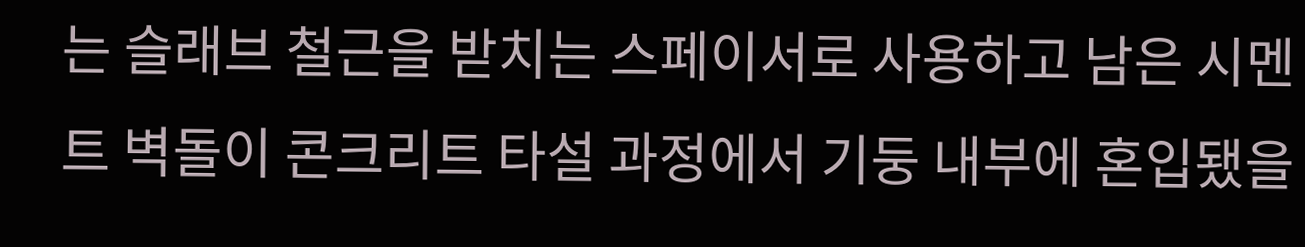는 슬래브 철근을 받치는 스페이서로 사용하고 남은 시멘트 벽돌이 콘크리트 타설 과정에서 기둥 내부에 혼입됐을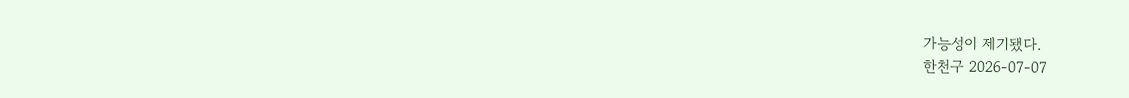가능성이 제기됐다.
한천구 2026-07-07